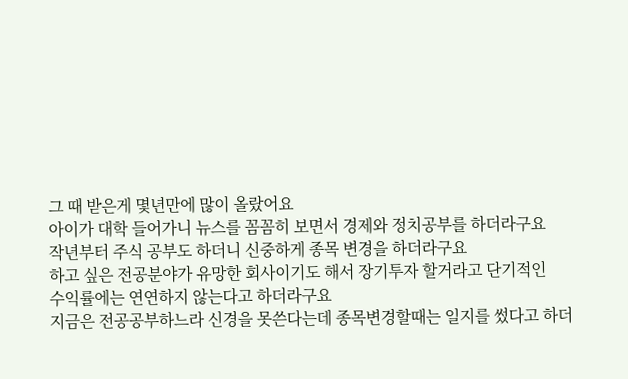그 때 받은게 몇년만에 많이 올랐어요
아이가 대학 들어가니 뉴스를 꼼꼼히 보면서 경제와 정치공부를 하더라구요
작년부터 주식 공부도 하더니 신중하게 종목 변경을 하더라구요
하고 싶은 전공분야가 유망한 회사이기도 해서 장기투자 할거라고 단기적인
수익률에는 연연하지 않는다고 하더라구요
지금은 전공공부하느라 신경을 못쓴다는데 종목변경할때는 일지를 썼다고 하더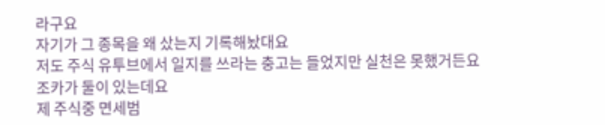라구요
자기가 그 종목을 왜 샀는지 기록해놨대요
저도 주식 유투브에서 일지를 쓰라는 충고는 들었지만 실천은 못했거든요
조카가 둘이 있는데요
제 주식중 면세범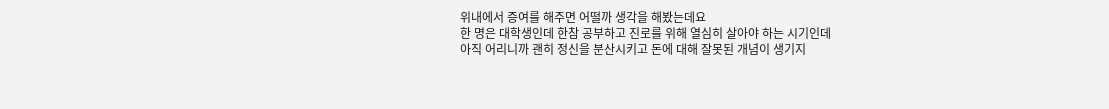위내에서 증여를 해주면 어떨까 생각을 해봤는데요
한 명은 대학생인데 한참 공부하고 진로를 위해 열심히 살아야 하는 시기인데
아직 어리니까 괜히 정신을 분산시키고 돈에 대해 잘못된 개념이 생기지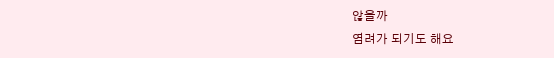않을까
염려가 되기도 해요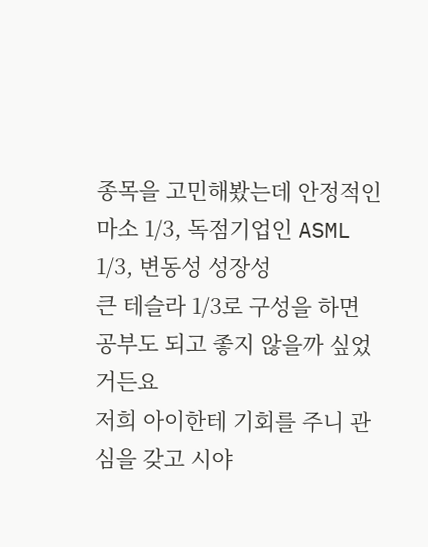종목을 고민해봤는데 안정적인 마소 1/3, 독점기업인 ASML 1/3, 변동성 성장성
큰 테슬라 1/3로 구성을 하면 공부도 되고 좋지 않을까 싶었거든요
저희 아이한테 기회를 주니 관심을 갖고 시야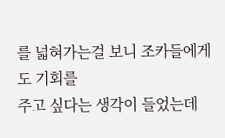를 넓혀가는걸 보니 조카들에게도 기회를
주고 싶다는 생각이 들었는데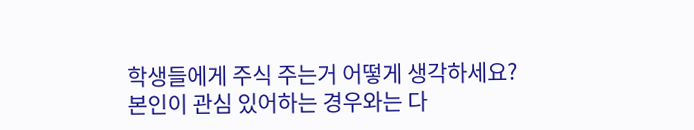학생들에게 주식 주는거 어떻게 생각하세요?
본인이 관심 있어하는 경우와는 다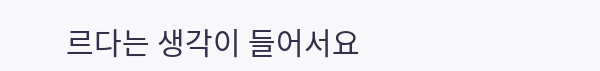르다는 생각이 들어서요